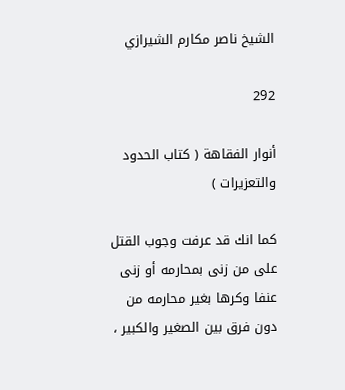الشيخ ناصر مكارم الشيرازي

292

أنوار الفقاهة ( كتاب الحدود والتعزيرات )

كما انك قد عرفت وجوب القتل على من زنى بمحارمه أو زنى عنفا وكرها بغير محارمه من دون فرق بين الصغير والكبير ،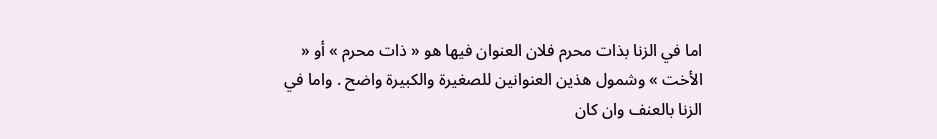اما في الزنا بذات محرم فلان العنوان فيها هو « ذات محرم » أو « الأخت » وشمول هذين العنوانين للصغيرة والكبيرة واضح . واما في الزنا بالعنف وان كان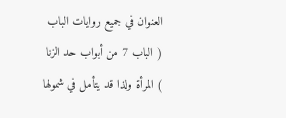العنوان في جميع روايات الباب ( الباب 7 من أبواب حد الزنا ) المرأة ولذا قد يتأمل في شمولها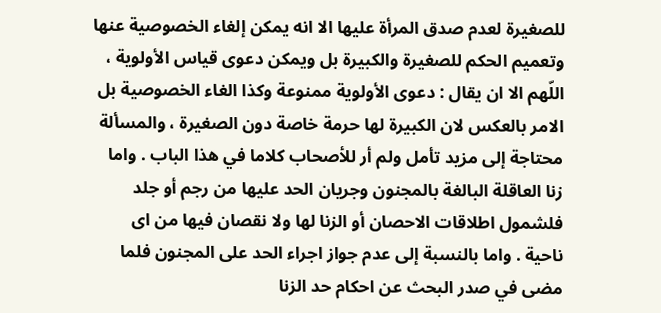للصغيرة لعدم صدق المرأة عليها الا انه يمكن إلغاء الخصوصية عنها وتعميم الحكم للصغيرة والكبيرة بل ويمكن دعوى قياس الأولوية ، اللّهم الا ان يقال : دعوى الأولوية ممنوعة وكذا الغاء الخصوصية بل الامر بالعكس لان الكبيرة لها حرمة خاصة دون الصغيرة ، والمسألة محتاجة إلى مزيد تأمل ولم أر للأصحاب كلاما في هذا الباب . واما زنا العاقلة البالغة بالمجنون وجريان الحد عليها من رجم أو جلد فلشمول اطلاقات الاحصان أو الزنا لها ولا نقصان فيها من اى ناحية . واما بالنسبة إلى عدم جواز اجراء الحد على المجنون فلما مضى في صدر البحث عن احكام حد الزنا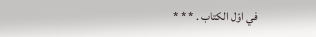في اوّل الكتاب . * * *